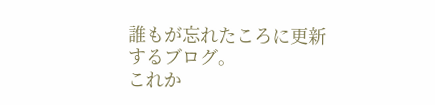誰もが忘れたころに更新するブログ。
これか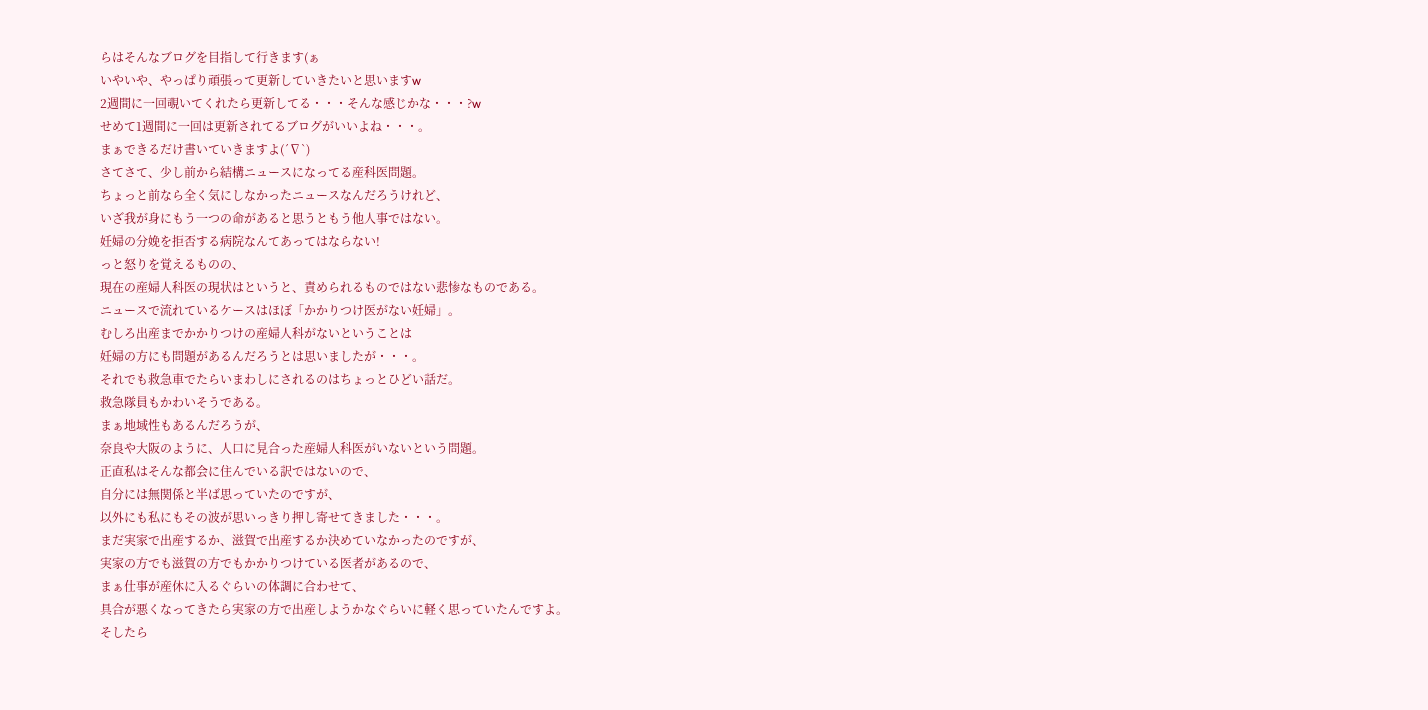らはそんなブログを目指して行きます(ぁ
いやいや、やっぱり頑張って更新していきたいと思いますw
2週間に一回覗いてくれたら更新してる・・・そんな感じかな・・・?w
せめて1週間に一回は更新されてるブログがいいよね・・・。
まぁできるだけ書いていきますよ(´∇`)
さてさて、少し前から結構ニュースになってる産科医問題。
ちょっと前なら全く気にしなかったニュースなんだろうけれど、
いざ我が身にもう一つの命があると思うともう他人事ではない。
妊婦の分娩を拒否する病院なんてあってはならない!
っと怒りを覚えるものの、
現在の産婦人科医の現状はというと、責められるものではない悲惨なものである。
ニュースで流れているケースはほぼ「かかりつけ医がない妊婦」。
むしろ出産までかかりつけの産婦人科がないということは
妊婦の方にも問題があるんだろうとは思いましたが・・・。
それでも救急車でたらいまわしにされるのはちょっとひどい話だ。
救急隊員もかわいそうである。
まぁ地域性もあるんだろうが、
奈良や大阪のように、人口に見合った産婦人科医がいないという問題。
正直私はそんな都会に住んでいる訳ではないので、
自分には無関係と半ば思っていたのですが、
以外にも私にもその波が思いっきり押し寄せてきました・・・。
まだ実家で出産するか、滋賀で出産するか決めていなかったのですが、
実家の方でも滋賀の方でもかかりつけている医者があるので、
まぁ仕事が産休に入るぐらいの体調に合わせて、
具合が悪くなってきたら実家の方で出産しようかなぐらいに軽く思っていたんですよ。
そしたら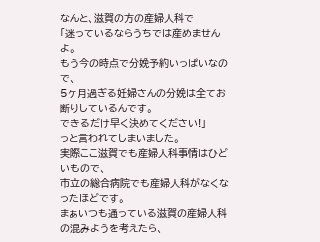なんと、滋賀の方の産婦人科で
「迷っているならうちでは産めませんよ。
もう今の時点で分娩予約いっぱいなので、
5ヶ月過ぎる妊婦さんの分娩は全てお断りしているんです。
できるだけ早く決めてください!」
っと言われてしまいました。
実際ここ滋賀でも産婦人科事情はひどいもので、
市立の総合病院でも産婦人科がなくなったほどです。
まぁいつも通っている滋賀の産婦人科の混みようを考えたら、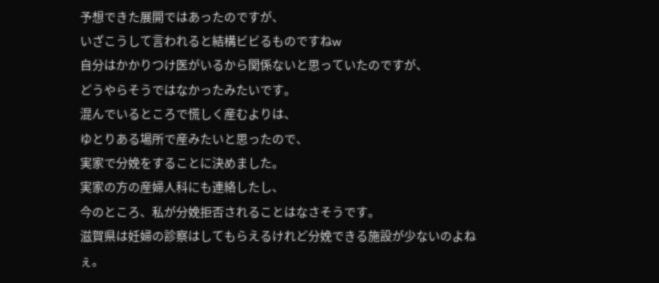予想できた展開ではあったのですが、
いざこうして言われると結構ビビるものですねw
自分はかかりつけ医がいるから関係ないと思っていたのですが、
どうやらそうではなかったみたいです。
混んでいるところで慌しく産むよりは、
ゆとりある場所で産みたいと思ったので、
実家で分娩をすることに決めました。
実家の方の産婦人科にも連絡したし、
今のところ、私が分娩拒否されることはなさそうです。
滋賀県は妊婦の診察はしてもらえるけれど分娩できる施設が少ないのよねぇ。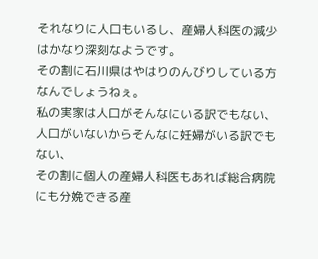それなりに人口もいるし、産婦人科医の減少はかなり深刻なようです。
その割に石川県はやはりのんびりしている方なんでしょうねぇ。
私の実家は人口がそんなにいる訳でもない、
人口がいないからそんなに妊婦がいる訳でもない、
その割に個人の産婦人科医もあれば総合病院にも分娩できる産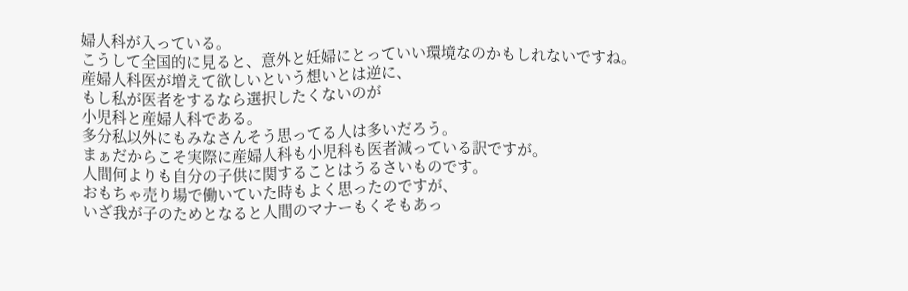婦人科が入っている。
こうして全国的に見ると、意外と妊婦にとっていい環境なのかもしれないですね。
産婦人科医が増えて欲しいという想いとは逆に、
もし私が医者をするなら選択したくないのが
小児科と産婦人科である。
多分私以外にもみなさんそう思ってる人は多いだろう。
まぁだからこそ実際に産婦人科も小児科も医者減っている訳ですが。
人間何よりも自分の子供に関することはうるさいものです。
おもちゃ売り場で働いていた時もよく思ったのですが、
いざ我が子のためとなると人間のマナーもくそもあっ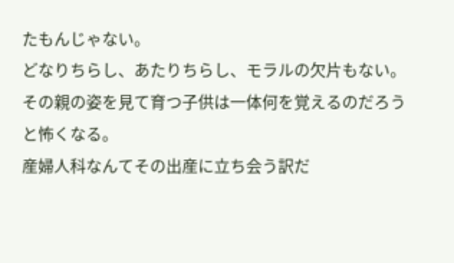たもんじゃない。
どなりちらし、あたりちらし、モラルの欠片もない。
その親の姿を見て育つ子供は一体何を覚えるのだろうと怖くなる。
産婦人科なんてその出産に立ち会う訳だ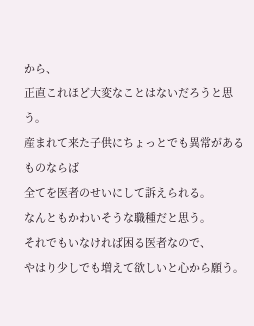から、
正直これほど大変なことはないだろうと思う。
産まれて来た子供にちょっとでも異常があるものならば
全てを医者のせいにして訴えられる。
なんともかわいそうな職種だと思う。
それでもいなければ困る医者なので、
やはり少しでも増えて欲しいと心から願う。